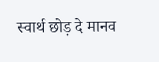स्वार्थ छोड़ दे मानव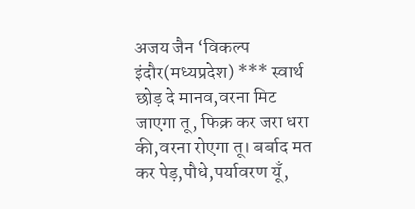अजय जैन ‘विकल्प इंदौर(मध्यप्रदेश) *** स्वार्थ छोड़ दे मानव,वरना मिट जाएगा तू, फिक्र कर जरा धरा की,वरना रोएगा तू। बर्बाद मत कर पेड़,पौधे,पर्यावरण यूँ,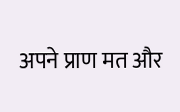अपने प्राण मत और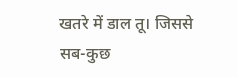खतरे में डाल तू। जिससे सब-कुछ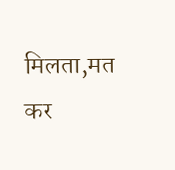मिलता,मत कर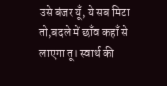उसे बंजर यूँ, ये सब मिटा तो,बदले में छाँव कहाँ से लाएगा तू। स्वार्थ की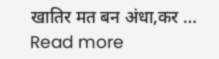खातिर मत बन अंधा,कर … Read more